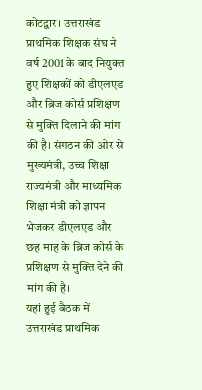कोटद्वार। उत्तराखंड प्राथमिक शिक्षक संघ ने वर्ष 2001 के बाद नियुक्त हुए शिक्षकों को डीएलएड और ब्रिज कोर्स प्रशिक्षण से मुक्ति दिलाने की मांग की है। संगठन की ओर से मुख्यमंत्री, उच्च शिक्षा राज्यमंत्री और माध्यमिक शिक्षा मंत्री को ज्ञापन भेजकर डीएलएड और छह माह के ब्रिज कोर्स के प्रशिक्षण से मुक्ति देने की मांग की है।
यहां हुई बैठक में उत्तराखंड प्राथमिक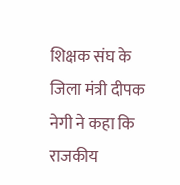शिक्षक संघ के जिला मंत्री दीपक नेगी ने कहा कि राजकीय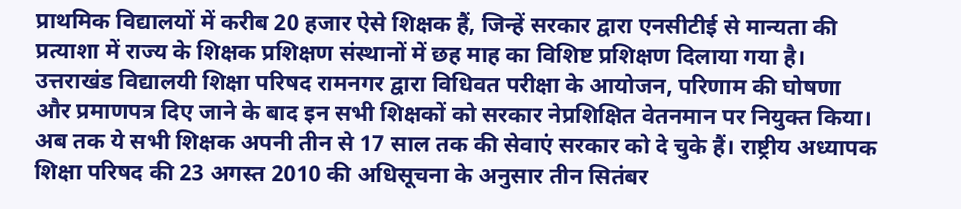प्राथमिक विद्यालयों में करीब 20 हजार ऐसे शिक्षक हैं, जिन्हें सरकार द्वारा एनसीटीई से मान्यता की प्रत्याशा में राज्य के शिक्षक प्रशिक्षण संस्थानों में छह माह का विशिष्ट प्रशिक्षण दिलाया गया है। उत्तराखंड विद्यालयी शिक्षा परिषद रामनगर द्वारा विधिवत परीक्षा के आयोजन, परिणाम की घोषणा और प्रमाणपत्र दिए जाने के बाद इन सभी शिक्षकों को सरकार नेप्रशिक्षित वेतनमान पर नियुक्त किया। अब तक ये सभी शिक्षक अपनी तीन से 17 साल तक की सेवाएं सरकार को दे चुके हैं। राष्ट्रीय अध्यापक शिक्षा परिषद की 23 अगस्त 2010 की अधिसूचना के अनुसार तीन सितंबर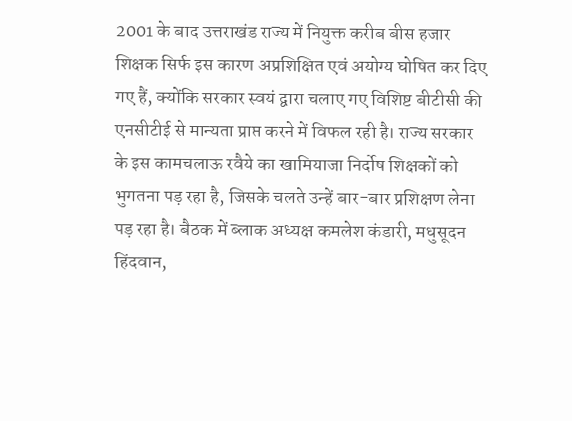2001 के बाद उत्तराखंड राज्य में नियुक्त करीब बीस हजार शिक्षक सिर्फ इस कारण अप्रशिक्षित एवं अयोग्य घोषित कर दिए गए हैं, क्योंकि सरकार स्वयं द्वारा चलाए गए विशिष्ट बीटीसी की एनसीटीई से मान्यता प्राप्त करने में विफल रही है। राज्य सरकार के इस कामचलाऊ रवैये का खामियाजा निर्दोष शिक्षकों को भुगतना पड़ रहा है, जिसके चलते उन्हें बार-बार प्रशिक्षण लेना पड़ रहा है। बैठक में ब्लाक अध्यक्ष कमलेश कंडारी, मधुसूदन हिंदवान,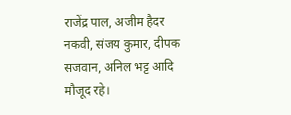राजेंद्र पाल, अजीम हैदर नकवी, संजय कुमार, दीपक सजवान, अनिल भट्ट आदि मौजूद रहे।